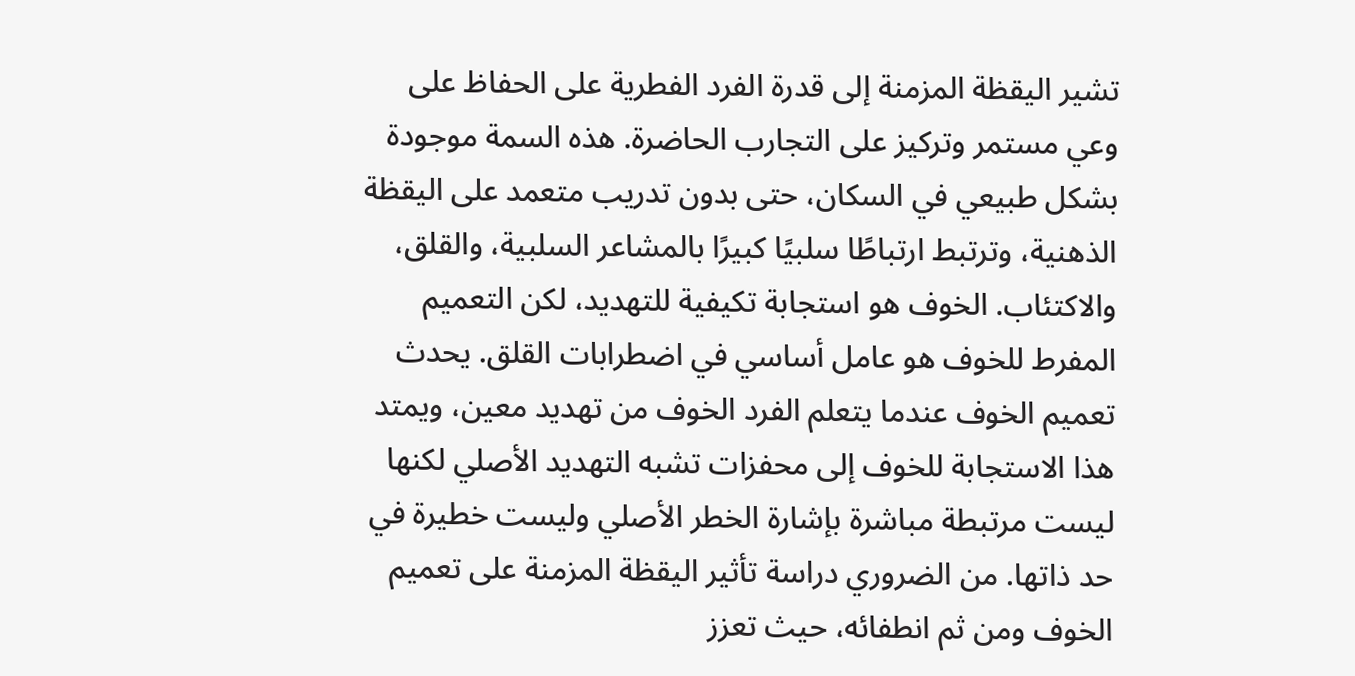تشير اليقظة المزمنة إلى قدرة الفرد الفطرية على الحفاظ على وعي مستمر وتركيز على التجارب الحاضرة. هذه السمة موجودة بشكل طبيعي في السكان، حتى بدون تدريب متعمد على اليقظة الذهنية، وترتبط ارتباطًا سلبيًا كبيرًا بالمشاعر السلبية، والقلق، والاكتئاب. الخوف هو استجابة تكيفية للتهديد، لكن التعميم المفرط للخوف هو عامل أساسي في اضطرابات القلق. يحدث تعميم الخوف عندما يتعلم الفرد الخوف من تهديد معين، ويمتد هذا الاستجابة للخوف إلى محفزات تشبه التهديد الأصلي لكنها ليست مرتبطة مباشرة بإشارة الخطر الأصلي وليست خطيرة في حد ذاتها. من الضروري دراسة تأثير اليقظة المزمنة على تعميم الخوف ومن ثم انطفائه، حيث تعزز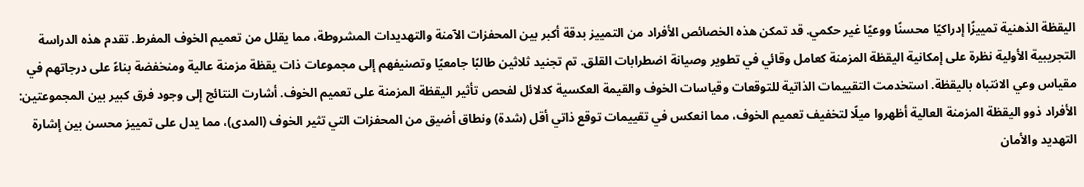اليقظة الذهنية تمييزًا إدراكيًا محسنًا ووعيًا غير حكمي. قد تمكن هذه الخصائص الأفراد من التمييز بدقة أكبر بين المحفزات الآمنة والتهديدات المشروطة، مما يقلل من تعميم الخوف المفرط. تقدم هذه الدراسة التجريبية الأولية نظرة على إمكانية اليقظة المزمنة كعامل وقائي في تطوير وصيانة اضطرابات القلق. تم تجنيد ثلاثين طالبًا جامعيًا وتصنيفهم إلى مجموعات ذات يقظة مزمنة عالية ومنخفضة بناءً على درجاتهم في مقياس وعي الانتباه باليقظة. استخدمت التقييمات الذاتية للتوقعات وقياسات الخوف والقيمة العكسية كدلائل لفحص تأثير اليقظة المزمنة على تعميم الخوف. أشارت النتائج إلى وجود فرق كبير بين المجموعتين: الأفراد ذوو اليقظة المزمنة العالية أظهروا ميلًا لتخفيف تعميم الخوف، مما انعكس في تقييمات توقع ذاتي أقل (شدة) ونطاق أضيق من المحفزات التي تثير الخوف (المدى)، مما يدل على تمييز محسن بين إشارة التهديد والأمان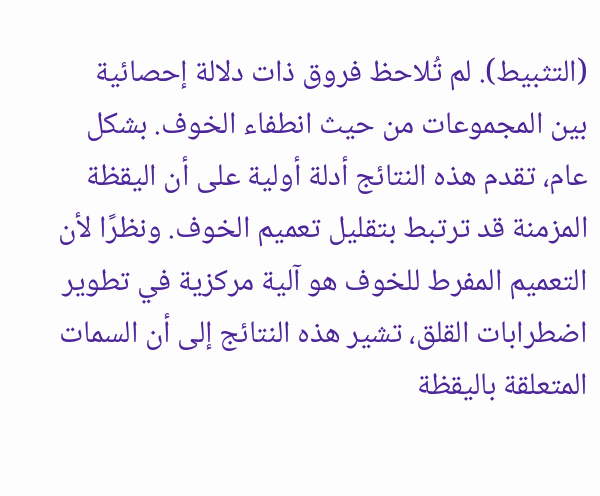(التثبيط). لم تُلاحظ فروق ذات دلالة إحصائية بين المجموعات من حيث انطفاء الخوف. بشكل عام، تقدم هذه النتائج أدلة أولية على أن اليقظة المزمنة قد ترتبط بتقليل تعميم الخوف. ونظرًا لأن التعميم المفرط للخوف هو آلية مركزية في تطوير اضطرابات القلق، تشير هذه النتائج إلى أن السمات المتعلقة باليقظة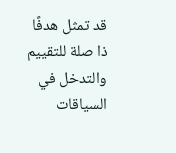قد تمثل هدفًا ذا صلة للتقييم والتدخل في السياقات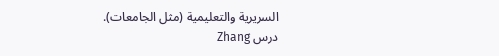السريرية والتعليمية (مثل الجامعات).
درس Zhang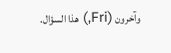وآخرون (Fri,) هذا السؤال.